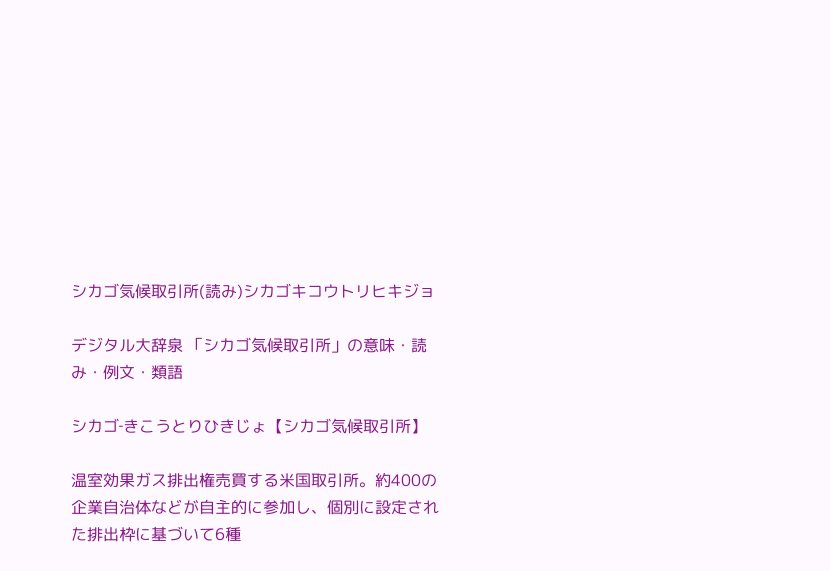シカゴ気候取引所(読み)シカゴキコウトリヒキジョ

デジタル大辞泉 「シカゴ気候取引所」の意味・読み・例文・類語

シカゴ‐きこうとりひきじょ【シカゴ気候取引所】

温室効果ガス排出権売買する米国取引所。約400の企業自治体などが自主的に参加し、個別に設定された排出枠に基づいて6種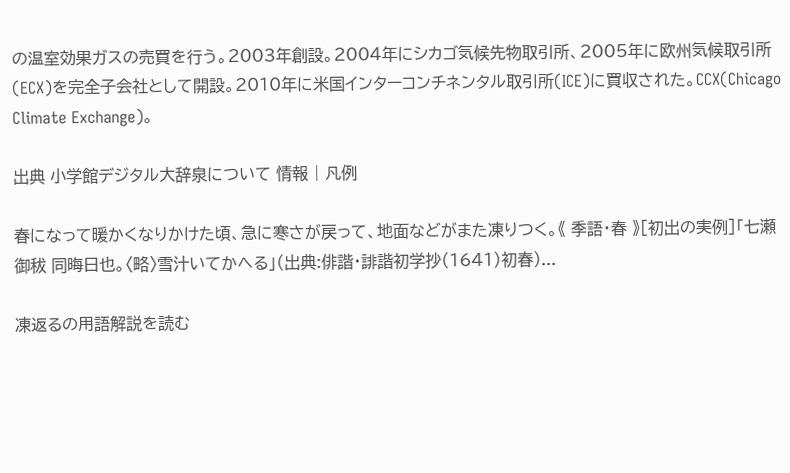の温室効果ガスの売買を行う。2003年創設。2004年にシカゴ気候先物取引所、2005年に欧州気候取引所(ECX)を完全子会社として開設。2010年に米国インターコンチネンタル取引所(ICE)に買収された。CCX(Chicago Climate Exchange)。

出典 小学館デジタル大辞泉について 情報 | 凡例

春になって暖かくなりかけた頃、急に寒さが戻って、地面などがまた凍りつく。《 季語・春 》[初出の実例]「七瀬御秡 同晦日也。〈略〉雪汁いてかへる」(出典:俳諧・誹諧初学抄(1641)初春)...

凍返るの用語解説を読む